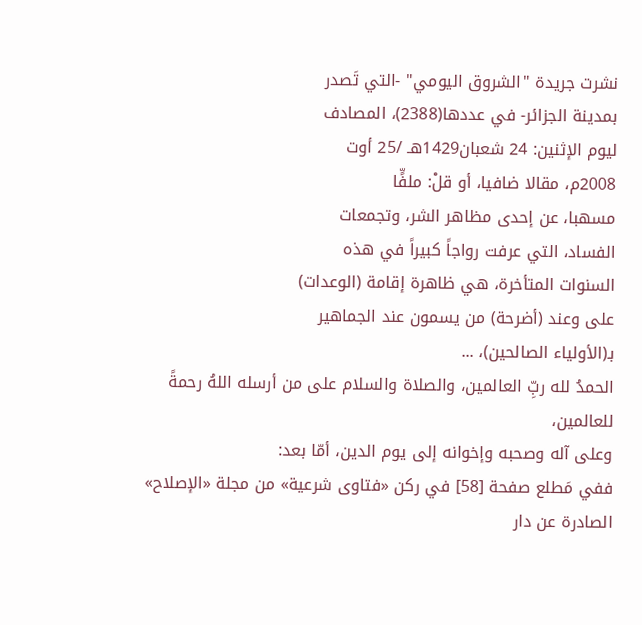نشرت جريدة "الشروق اليومي" -التي تَصدر
بمدينة الجزائر- في عددها(2388)، المصادف
ليوم الإثنين: 24 شعبان1429هـ /25 أوت
2008م، مقالا ضافيا، أو قلْ: ملفٍّا
مسهبا، عن إحدى مظاهر الشر، وتجمعات
الفساد، التي عرفت رواجاً كبيراً في هذه
السنوات المتأخرة، هي ظاهرة إقامة (الوعدات)
على وعند (أضرحة) من يسمون عند الجماهير
بـ(الأولياء الصالحين)، ...
الحمدُ لله ربِّ العالمين، والصلاة والسلام على من أرسله اللهُ رحمةً للعالمين،
وعلى آله وصحبه وإخوانه إلى يوم الدين، أمّا بعد:
ففي مَطلع صفحة [58] في ركن «فتاوى شرعية» من مجلة «الإصلاح» الصادرة عن دار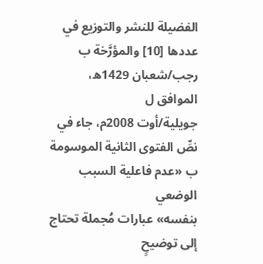الفضيلة للنشر والتوزيع في عددها [10] والمؤرَّخة ب رجب/شعبان 1429ه، الموافق ل
جويلية/أوت 2008م، جاء في نصِّ الفتوى الثانية الموسومة ب «عدم فاعلية السبب الوضعي
بنفسه» عبارات مُجملة تحتاج إلى توضيحٍ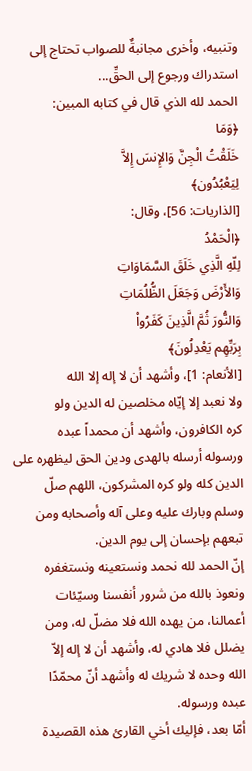وتنبيه، وأخرى مجانبةٌ للصواب تحتاج إلى
استدراك ورجوع إلى الحقِّ...
الحمد لله الذي قال في كتابه المبين:
﴿وَمَا
خَلَقْتُ الْجِنَّ وَالإِنسَ إِلاَّ
لِيَعْبُدُون﴾
[الذاريات: 56]، وقال:
﴿الْحَمْدُ
لِلّهِ الَّذِي خَلَقَ السَّمَاوَاتِ
وَالأَرْضَ وَجَعَلَ الظُّلُمَاتِ
وَالنُّورَ ثُمَّ الَّذِينَ كَفَرُواْ
بِرَبِّهِم يَعْدِلُونَ﴾
[الأنعام: 1]، وأشهد أن لا إله إلا الله
ولا نعبد إلا إيّاه مخلصين له الدين ولو
كره الكافرون، وأشهد أن محمداً عبده
ورسوله أرسله بالهدى ودين الحق ليظهره على
الدين كله ولو كره المشركون، اللهم صلّ
وسلم وبارك عليه وعلى آله وأصحابه ومن
تبعهم بإحسان إلى يوم الدين.
إنّ الحمد لله نحمد ونستعينه ونستغفره
ونعوذ بالله من شرور أنفسنا وسيّئات
أعمالنا، من يهده الله فلا مضلّ له، ومن
يضلل فلا هادي له، وأشهد أن لا إله إلاّ
الله وحده لا شريك له وأشهد أنّ محمّدًا
عبده ورسوله.
أمّا بعد، فإليك أخي القارئ هذه القصيدة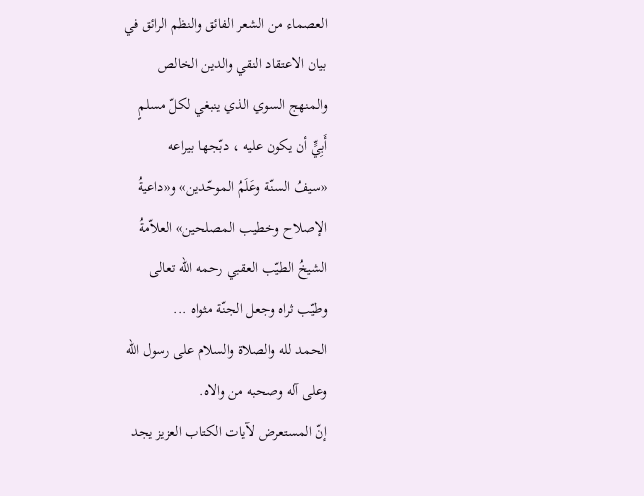العصماء من الشعر الفائق والنظم الرائق في
بيان الاعتقاد النقي والدين الخالص
والمنهج السوي الذي ينبغي لكلّ مسلمٍ
أَبِيٍّ أن يكون عليه ، دبّجها بيراعه
«سيفُ السنّة وعَلَمُ الموحّدين» و«داعيةُ
الإصلاح وخطيب المصلحين» العلاّمةُ
الشيخُ الطيّب العقبي رحمه الله تعالى
وطيّب ثراه وجعل الجنّة مثواه ...
الحمد لله والصلاة والسلام على رسول الله
وعلى آله وصحبه من والاه.
إنّ المستعرض لآيات الكتاب العزيز يجد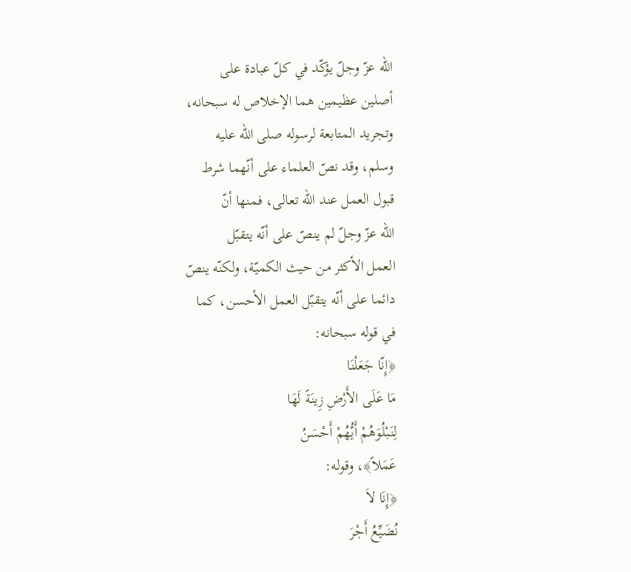الله عزّ وجلّ يؤكّد في كلّ عبادة على
أصلين عظيمين هما الإخلاص له سبحانه،
وتجريد المتابعة لرسوله صلى الله عليه
وسلم، وقد نصّ العلماء على أنّهما شرط
قبول العمل عند الله تعالى، فمنها أنّ
الله عزّ وجلّ لم ينصّ على أنّه يتقبّل
العمل الأكثر من حيث الكميّة، ولكنّه ينصّ
دائما على أنّه يتقبّل العمل الأحسن، كما
في قوله سبحانه:
﴿إِنّا جَعَلْنَا
مَا عَلَى الأَرْضِ زِينَةً لَهَا
لِنَبْلُوَهُمْ أَيُّهُمْ أَحْسَنُ
عَمَلاً﴾، وقوله:
﴿إِنَا لاَ
نُضَيِّعُ أَجْرَ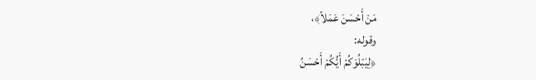مَنْ أَحْسَنَ عَمَلاً﴾،
وقوله:
﴿لِيَبْلُوَكُمْ أَيُّكُمْ أَحْسَنُ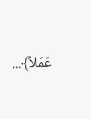عَمَلاً﴾...